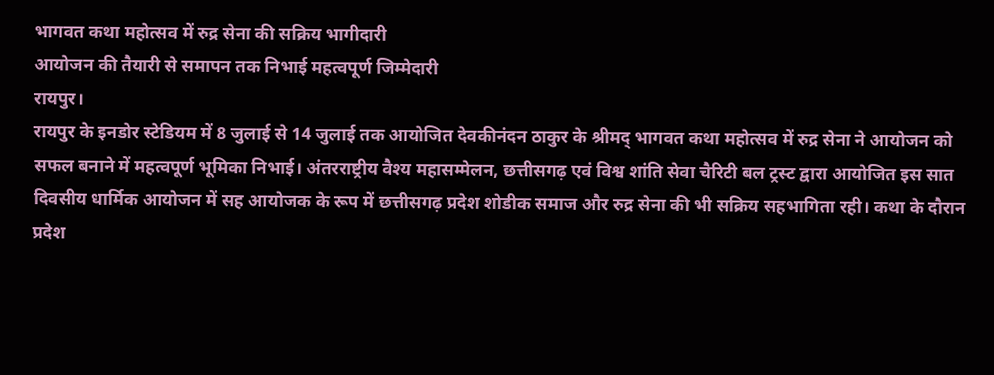भागवत कथा महोत्सव में रुद्र सेना की सक्रिय भागीदारी
आयोजन की तैयारी से समापन तक निभाई महत्वपूर्ण जिम्मेदारी
रायपुर।
रायपुर के इनडोर स्टेडियम में 8 जुलाई से 14 जुलाई तक आयोजित देवकीनंदन ठाकुर के श्रीमद् भागवत कथा महोत्सव में रुद्र सेना ने आयोजन को सफल बनाने में महत्वपूर्ण भूमिका निभाई। अंतरराष्ट्रीय वैश्य महासम्मेलन, छत्तीसगढ़ एवं विश्व शांति सेवा चैरिटी बल ट्रस्ट द्वारा आयोजित इस सात दिवसीय धार्मिक आयोजन में सह आयोजक के रूप में छत्तीसगढ़ प्रदेश शोडीक समाज और रुद्र सेना की भी सक्रिय सहभागिता रही। कथा के दौरान प्रदेश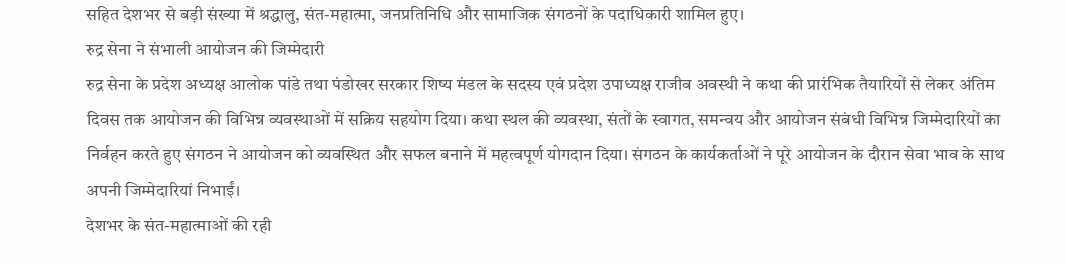सहित देशभर से बड़ी संख्या में श्रद्धालु, संत-महात्मा, जनप्रतिनिधि और सामाजिक संगठनों के पदाधिकारी शामिल हुए।
रुद्र सेना ने संभाली आयोजन की जिम्मेदारी
रुद्र सेना के प्रदेश अध्यक्ष आलोक पांडे तथा पंडोखर सरकार शिष्य मंडल के सदस्य एवं प्रदेश उपाध्यक्ष राजीव अवस्थी ने कथा की प्रारंभिक तैयारियों से लेकर अंतिम दिवस तक आयोजन की विभिन्न व्यवस्थाओं में सक्रिय सहयोग दिया। कथा स्थल की व्यवस्था, संतों के स्वागत, समन्वय और आयोजन संबंधी विभिन्न जिम्मेदारियों का निर्वहन करते हुए संगठन ने आयोजन को व्यवस्थित और सफल बनाने में महत्वपूर्ण योगदान दिया। संगठन के कार्यकर्ताओं ने पूरे आयोजन के दौरान सेवा भाव के साथ अपनी जिम्मेदारियां निभाईं।
देशभर के संत-महात्माओं की रही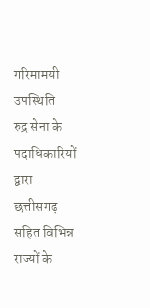गरिमामयी उपस्थिति
रुद्र सेना के पदाधिकारियों द्वारा छत्तीसगढ़ सहित विभिन्न राज्यों के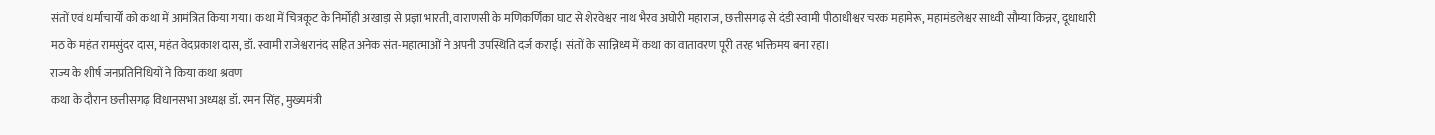संतों एवं धर्माचार्यों को कथा में आमंत्रित किया गया। कथा में चित्रकूट के निर्मोही अखाड़ा से प्रज्ञा भारती, वाराणसी के मणिकर्णिका घाट से शेरवेश्वर नाथ भैरव अघोरी महाराज, छत्तीसगढ़ से दंडी स्वामी पीठाधीश्वर चरक महामेरू, महामंडलेश्वर साध्वी सौम्या किन्नर, दूधाधारी मठ के महंत रामसुंदर दास, महंत वेदप्रकाश दास, डॉ. स्वामी राजेश्वरानंद सहित अनेक संत-महात्माओं ने अपनी उपस्थिति दर्ज कराई। संतों के सान्निध्य में कथा का वातावरण पूरी तरह भक्तिमय बना रहा।
राज्य के शीर्ष जनप्रतिनिधियों ने किया कथा श्रवण
कथा के दौरान छत्तीसगढ़ विधानसभा अध्यक्ष डॉ. रमन सिंह, मुख्यमंत्री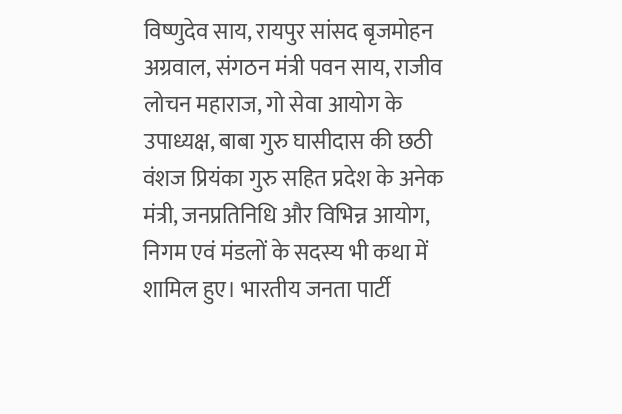विष्णुदेव साय, रायपुर सांसद बृजमोहन अग्रवाल, संगठन मंत्री पवन साय, राजीव लोचन महाराज, गो सेवा आयोग के उपाध्यक्ष, बाबा गुरु घासीदास की छठी वंशज प्रियंका गुरु सहित प्रदेश के अनेक मंत्री, जनप्रतिनिधि और विभिन्न आयोग, निगम एवं मंडलों के सदस्य भी कथा में शामिल हुए। भारतीय जनता पार्टी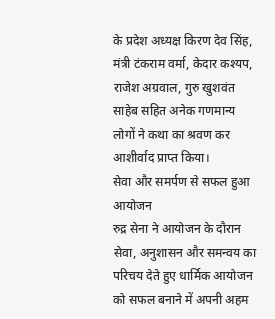के प्रदेश अध्यक्ष किरण देव सिंह, मंत्री टंकराम वर्मा, केदार कश्यप, राजेश अग्रवाल, गुरु खुशवंत साहेब सहित अनेक गणमान्य लोगों ने कथा का श्रवण कर आशीर्वाद प्राप्त किया।
सेवा और समर्पण से सफल हुआ आयोजन
रुद्र सेना ने आयोजन के दौरान सेवा, अनुशासन और समन्वय का परिचय देते हुए धार्मिक आयोजन को सफल बनाने में अपनी अहम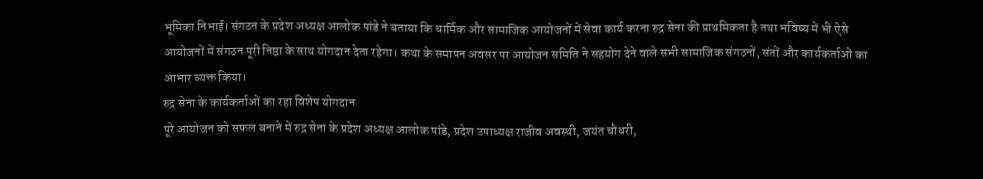भूमिका निभाई। संगठन के प्रदेश अध्यक्ष आलोक पांडे ने बताया कि धार्मिक और सामाजिक आयोजनों में सेवा कार्य करना रुद्र सेना की प्राथमिकता है तथा भविष्य में भी ऐसे आयोजनों में संगठन पूरी निष्ठा के साथ योगदान देता रहेगा। कथा के समापन अवसर पर आयोजन समिति ने सहयोग देने वाले सभी सामाजिक संगठनों, संतों और कार्यकर्ताओं का आभार व्यक्त किया।
रुद्र सेना के कार्यकर्ताओं का रहा विशेष योगदान
पूरे आयोजन को सफल बनाने में रुद्र सेना के प्रदेश अध्यक्ष आलोक पांडे, प्रदेश उपाध्यक्ष राजीव अवस्थी, जयंत चौधरी,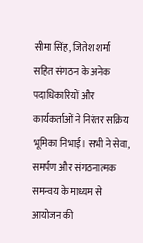सीमा सिंह, जितेश शर्मा सहित संगठन के अनेक पदाधिकारियों और कार्यकर्ताओं ने निरंतर सक्रिय भूमिका निभाई। सभी ने सेवा, समर्पण और संगठनात्मक समन्वय के माध्यम से आयोजन की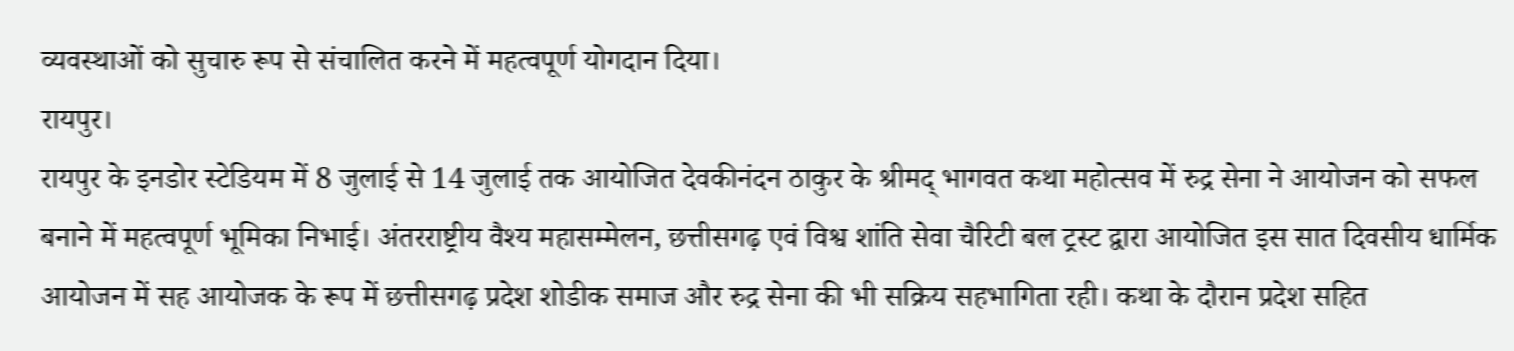व्यवस्थाओं को सुचारु रूप से संचालित करने में महत्वपूर्ण योगदान दिया।
रायपुर।
रायपुर के इनडोर स्टेडियम में 8 जुलाई से 14 जुलाई तक आयोजित देवकीनंदन ठाकुर के श्रीमद् भागवत कथा महोत्सव में रुद्र सेना ने आयोजन को सफल बनाने में महत्वपूर्ण भूमिका निभाई। अंतरराष्ट्रीय वैश्य महासम्मेलन, छत्तीसगढ़ एवं विश्व शांति सेवा चैरिटी बल ट्रस्ट द्वारा आयोजित इस सात दिवसीय धार्मिक आयोजन में सह आयोजक के रूप में छत्तीसगढ़ प्रदेश शोडीक समाज और रुद्र सेना की भी सक्रिय सहभागिता रही। कथा के दौरान प्रदेश सहित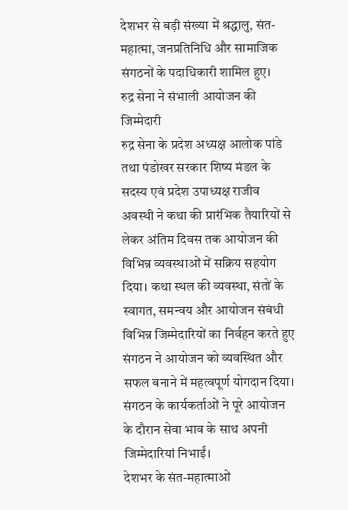देशभर से बड़ी संख्या में श्रद्धालु, संत-महात्मा, जनप्रतिनिधि और सामाजिक संगठनों के पदाधिकारी शामिल हुए।
रुद्र सेना ने संभाली आयोजन की जिम्मेदारी
रुद्र सेना के प्रदेश अध्यक्ष आलोक पांडे तथा पंडोखर सरकार शिष्य मंडल के सदस्य एवं प्रदेश उपाध्यक्ष राजीव अवस्थी ने कथा की प्रारंभिक तैयारियों से लेकर अंतिम दिवस तक आयोजन की विभिन्न व्यवस्थाओं में सक्रिय सहयोग दिया। कथा स्थल की व्यवस्था, संतों के स्वागत, समन्वय और आयोजन संबंधी विभिन्न जिम्मेदारियों का निर्वहन करते हुए संगठन ने आयोजन को व्यवस्थित और सफल बनाने में महत्वपूर्ण योगदान दिया। संगठन के कार्यकर्ताओं ने पूरे आयोजन के दौरान सेवा भाव के साथ अपनी जिम्मेदारियां निभाईं।
देशभर के संत-महात्माओं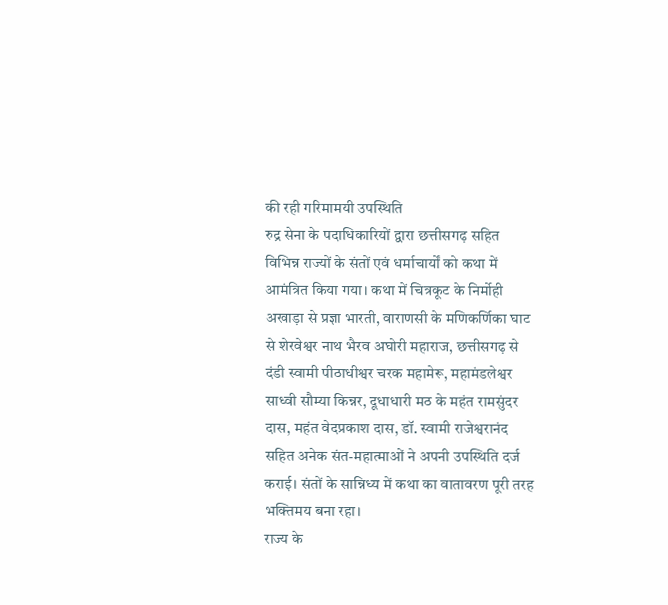की रही गरिमामयी उपस्थिति
रुद्र सेना के पदाधिकारियों द्वारा छत्तीसगढ़ सहित विभिन्न राज्यों के संतों एवं धर्माचार्यों को कथा में आमंत्रित किया गया। कथा में चित्रकूट के निर्मोही अखाड़ा से प्रज्ञा भारती, वाराणसी के मणिकर्णिका घाट से शेरवेश्वर नाथ भैरव अघोरी महाराज, छत्तीसगढ़ से दंडी स्वामी पीठाधीश्वर चरक महामेरू, महामंडलेश्वर साध्वी सौम्या किन्नर, दूधाधारी मठ के महंत रामसुंदर दास, महंत वेदप्रकाश दास, डॉ. स्वामी राजेश्वरानंद सहित अनेक संत-महात्माओं ने अपनी उपस्थिति दर्ज कराई। संतों के सान्निध्य में कथा का वातावरण पूरी तरह भक्तिमय बना रहा।
राज्य के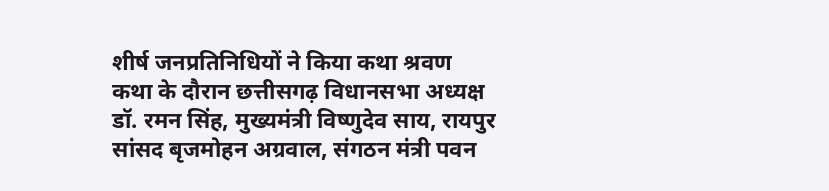शीर्ष जनप्रतिनिधियों ने किया कथा श्रवण
कथा के दौरान छत्तीसगढ़ विधानसभा अध्यक्ष डॉ. रमन सिंह, मुख्यमंत्री विष्णुदेव साय, रायपुर सांसद बृजमोहन अग्रवाल, संगठन मंत्री पवन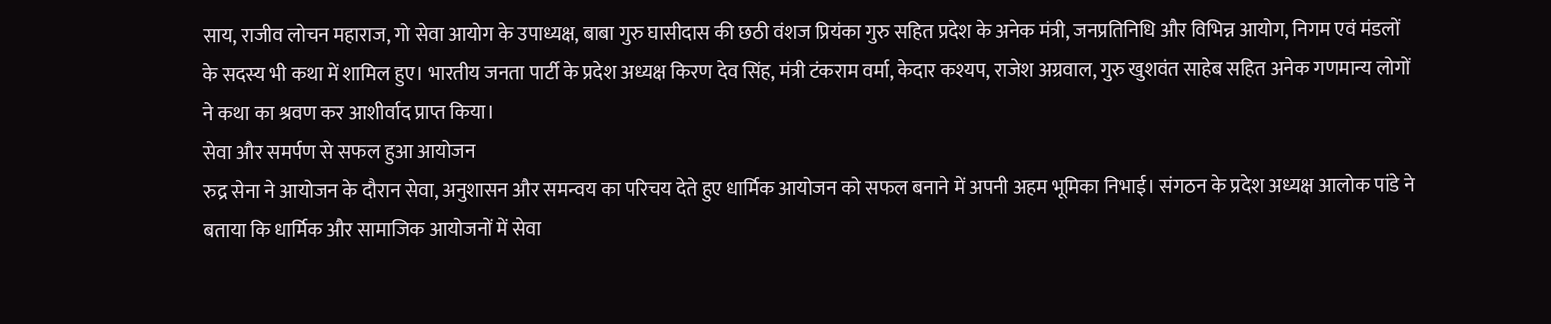साय, राजीव लोचन महाराज, गो सेवा आयोग के उपाध्यक्ष, बाबा गुरु घासीदास की छठी वंशज प्रियंका गुरु सहित प्रदेश के अनेक मंत्री, जनप्रतिनिधि और विभिन्न आयोग, निगम एवं मंडलों के सदस्य भी कथा में शामिल हुए। भारतीय जनता पार्टी के प्रदेश अध्यक्ष किरण देव सिंह, मंत्री टंकराम वर्मा, केदार कश्यप, राजेश अग्रवाल, गुरु खुशवंत साहेब सहित अनेक गणमान्य लोगों ने कथा का श्रवण कर आशीर्वाद प्राप्त किया।
सेवा और समर्पण से सफल हुआ आयोजन
रुद्र सेना ने आयोजन के दौरान सेवा, अनुशासन और समन्वय का परिचय देते हुए धार्मिक आयोजन को सफल बनाने में अपनी अहम भूमिका निभाई। संगठन के प्रदेश अध्यक्ष आलोक पांडे ने बताया कि धार्मिक और सामाजिक आयोजनों में सेवा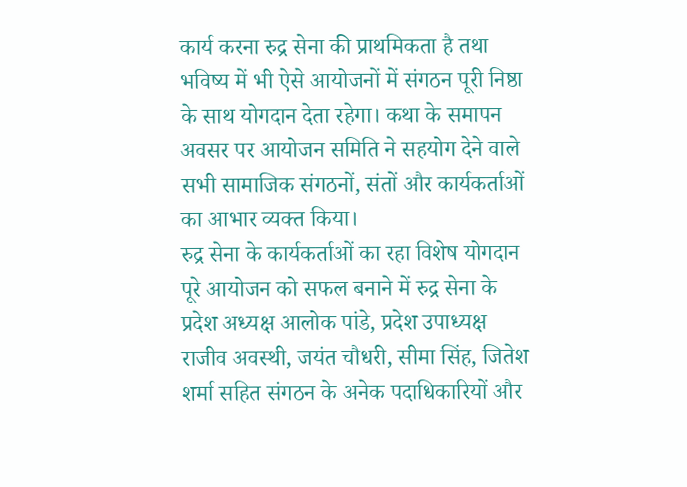कार्य करना रुद्र सेना की प्राथमिकता है तथा भविष्य में भी ऐसे आयोजनों में संगठन पूरी निष्ठा के साथ योगदान देता रहेगा। कथा के समापन अवसर पर आयोजन समिति ने सहयोग देने वाले सभी सामाजिक संगठनों, संतों और कार्यकर्ताओं का आभार व्यक्त किया।
रुद्र सेना के कार्यकर्ताओं का रहा विशेष योगदान
पूरे आयोजन को सफल बनाने में रुद्र सेना के प्रदेश अध्यक्ष आलोक पांडे, प्रदेश उपाध्यक्ष राजीव अवस्थी, जयंत चौधरी, सीमा सिंह, जितेश शर्मा सहित संगठन के अनेक पदाधिकारियों और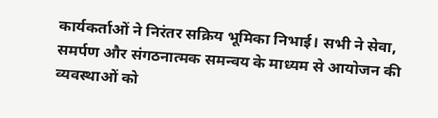कार्यकर्ताओं ने निरंतर सक्रिय भूमिका निभाई। सभी ने सेवा, समर्पण और संगठनात्मक समन्वय के माध्यम से आयोजन की व्यवस्थाओं को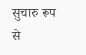सुचारु रूप से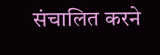संचालित करने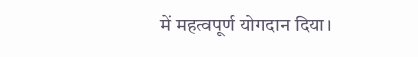में महत्वपूर्ण योगदान दिया।